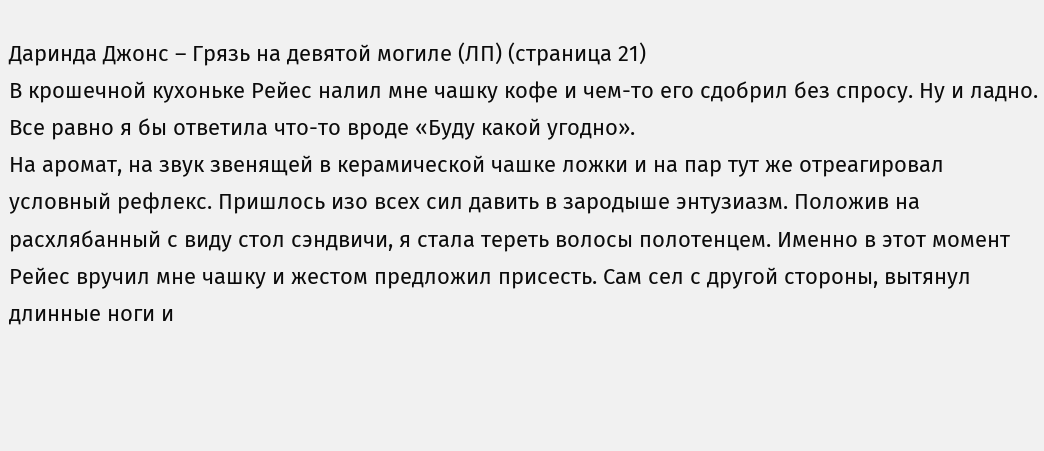Даринда Джонс – Грязь на девятой могиле (ЛП) (страница 21)
В крошечной кухоньке Рейес налил мне чашку кофе и чем-то его сдобрил без спросу. Ну и ладно. Все равно я бы ответила что-то вроде «Буду какой угодно».
На аромат, на звук звенящей в керамической чашке ложки и на пар тут же отреагировал условный рефлекс. Пришлось изо всех сил давить в зародыше энтузиазм. Положив на расхлябанный с виду стол сэндвичи, я стала тереть волосы полотенцем. Именно в этот момент Рейес вручил мне чашку и жестом предложил присесть. Сам сел с другой стороны, вытянул длинные ноги и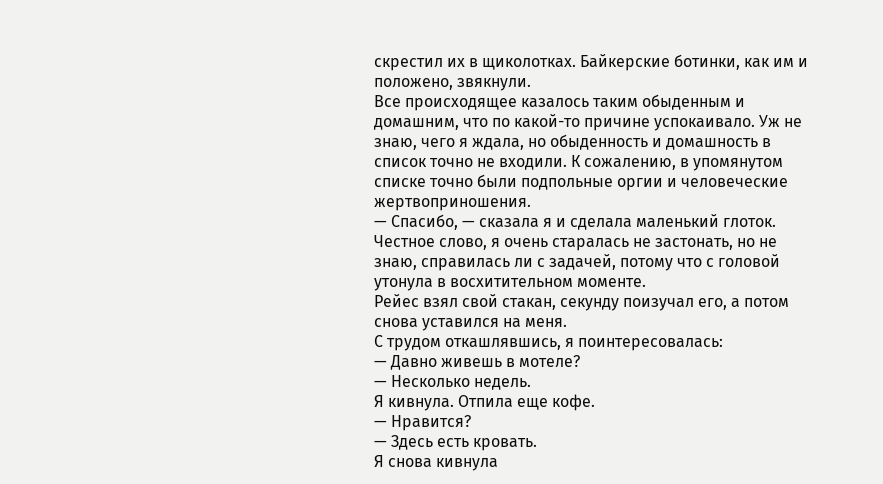скрестил их в щиколотках. Байкерские ботинки, как им и положено, звякнули.
Все происходящее казалось таким обыденным и домашним, что по какой-то причине успокаивало. Уж не знаю, чего я ждала, но обыденность и домашность в список точно не входили. К сожалению, в упомянутом списке точно были подпольные оргии и человеческие жертвоприношения.
— Спасибо, — сказала я и сделала маленький глоток.
Честное слово, я очень старалась не застонать, но не знаю, справилась ли с задачей, потому что с головой утонула в восхитительном моменте.
Рейес взял свой стакан, секунду поизучал его, а потом снова уставился на меня.
С трудом откашлявшись, я поинтересовалась:
— Давно живешь в мотеле?
— Несколько недель.
Я кивнула. Отпила еще кофе.
— Нравится?
— Здесь есть кровать.
Я снова кивнула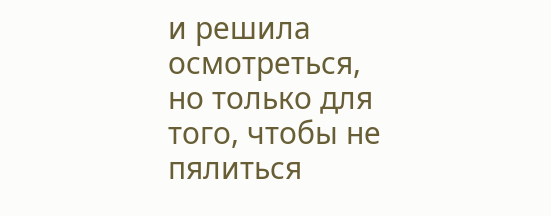и решила осмотреться, но только для того, чтобы не пялиться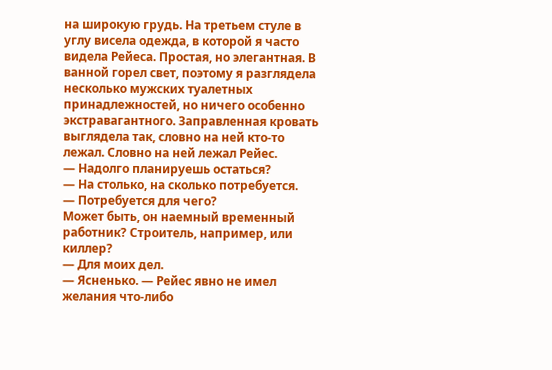на широкую грудь. На третьем стуле в углу висела одежда, в которой я часто видела Рейеса. Простая, но элегантная. В ванной горел свет, поэтому я разглядела несколько мужских туалетных принадлежностей, но ничего особенно экстравагантного. Заправленная кровать выглядела так, словно на ней кто-то лежал. Словно на ней лежал Рейес.
— Надолго планируешь остаться?
— На столько, на сколько потребуется.
— Потребуется для чего?
Может быть, он наемный временный работник? Строитель, например, или киллер?
— Для моих дел.
— Ясненько. — Рейес явно не имел желания что-либо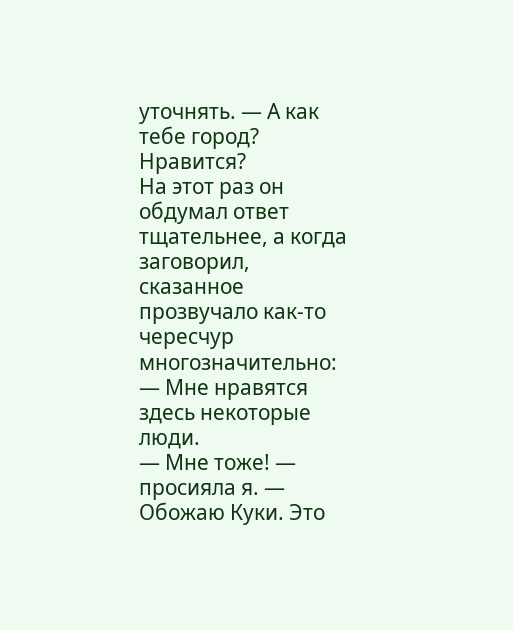уточнять. — А как тебе город? Нравится?
На этот раз он обдумал ответ тщательнее, а когда заговорил, сказанное прозвучало как-то чересчур многозначительно:
— Мне нравятся здесь некоторые люди.
— Мне тоже! — просияла я. — Обожаю Куки. Это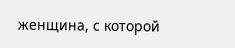женщина, с которой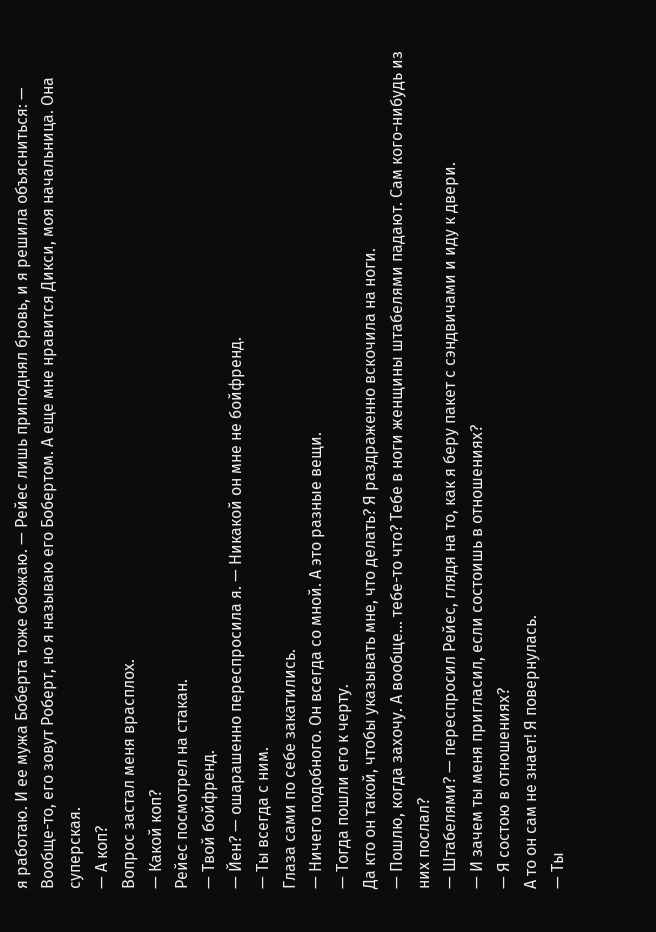я работаю. И ее мужа Боберта тоже обожаю. — Рейес лишь приподнял бровь, и я решила объясниться: — Вообще-то, его зовут Роберт, но я называю его Бобертом. А еще мне нравится Дикси, моя начальница. Она суперская.
— А коп?
Вопрос застал меня врасплох.
— Какой коп?
Рейес посмотрел на стакан.
— Твой бойфренд.
— Йен? — ошарашенно переспросила я. — Никакой он мне не бойфренд.
— Ты всегда с ним.
Глаза сами по себе закатились.
— Ничего подобного. Он всегда со мной. А это разные вещи.
— Тогда пошли его к черту.
Да кто он такой, чтобы указывать мне, что делать? Я раздраженно вскочила на ноги.
— Пошлю, когда захочу. А вообще… тебе-то что? Тебе в ноги женщины штабелями падают. Сам кого-нибудь из них послал?
— Штабелями? — переспросил Рейес, глядя на то, как я беру пакет с сэндвичами и иду к двери.
— И зачем ты меня пригласил, если состоишь в отношениях?
— Я состою в отношениях?
А то он сам не знает! Я повернулась.
— Ты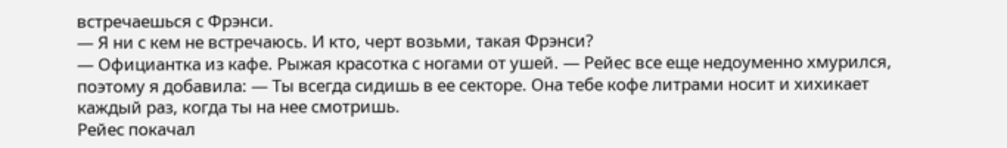встречаешься с Фрэнси.
— Я ни с кем не встречаюсь. И кто, черт возьми, такая Фрэнси?
— Официантка из кафе. Рыжая красотка с ногами от ушей. — Рейес все еще недоуменно хмурился, поэтому я добавила: — Ты всегда сидишь в ее секторе. Она тебе кофе литрами носит и хихикает каждый раз, когда ты на нее смотришь.
Рейес покачал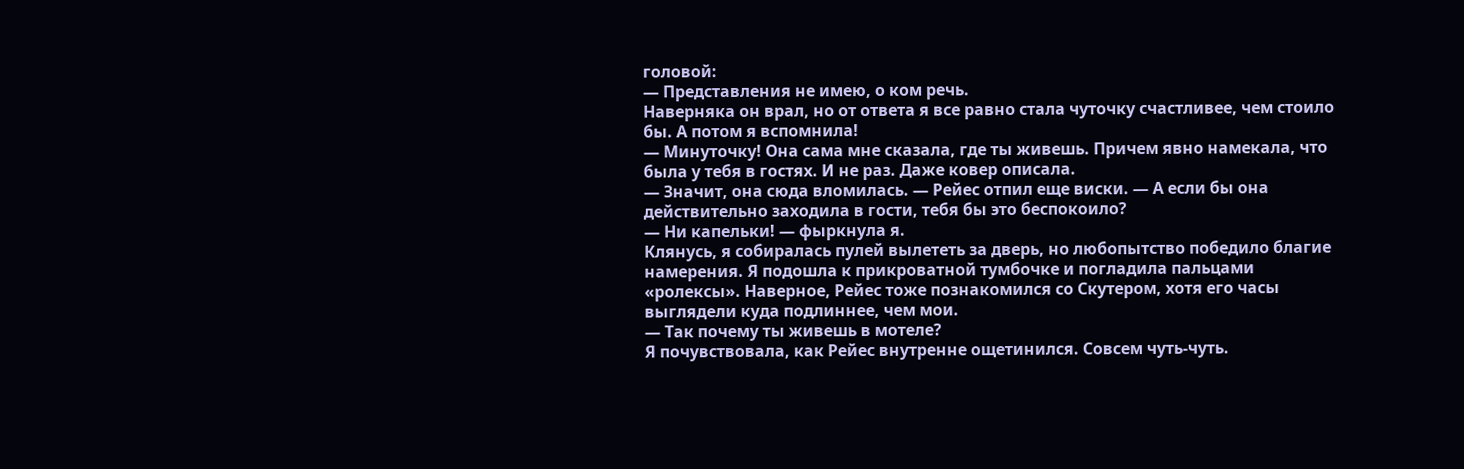головой:
— Представления не имею, о ком речь.
Наверняка он врал, но от ответа я все равно стала чуточку счастливее, чем стоило бы. А потом я вспомнила!
— Минуточку! Она сама мне сказала, где ты живешь. Причем явно намекала, что была у тебя в гостях. И не раз. Даже ковер описала.
— Значит, она сюда вломилась. — Рейес отпил еще виски. — А если бы она действительно заходила в гости, тебя бы это беспокоило?
— Ни капельки! — фыркнула я.
Клянусь, я собиралась пулей вылететь за дверь, но любопытство победило благие намерения. Я подошла к прикроватной тумбочке и погладила пальцами «ролексы». Наверное, Рейес тоже познакомился со Скутером, хотя его часы выглядели куда подлиннее, чем мои.
— Так почему ты живешь в мотеле?
Я почувствовала, как Рейес внутренне ощетинился. Совсем чуть-чуть.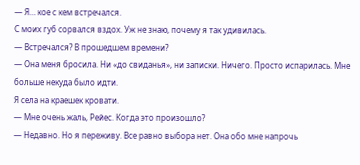— Я… кое с кем встречался.
С моих губ сорвался вздох. Уж не знаю, почему я так удивилась.
— Встречался? В прошедшем времени?
— Она меня бросила. Ни «до свиданья», ни записки. Ничего. Просто испарилась. Мне больше некуда было идти.
Я села на краешек кровати.
— Мне очень жаль, Рейес. Когда это произошло?
— Недавно. Но я переживу. Все равно выбора нет. Она обо мне напрочь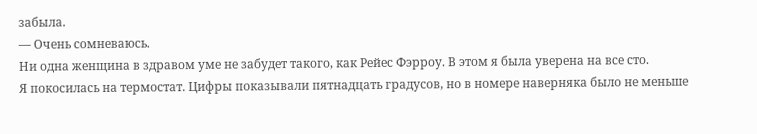забыла.
— Очень сомневаюсь.
Ни одна женщина в здравом уме не забудет такого, как Рейес Фэрроу. В этом я была уверена на все сто.
Я покосилась на термостат. Цифры показывали пятнадцать градусов, но в номере наверняка было не меньше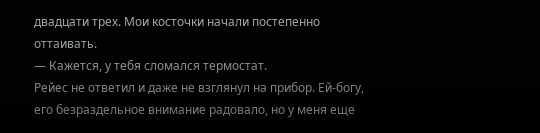двадцати трех. Мои косточки начали постепенно оттаивать.
— Кажется, у тебя сломался термостат.
Рейес не ответил и даже не взглянул на прибор. Ей-богу, его безраздельное внимание радовало, но у меня еще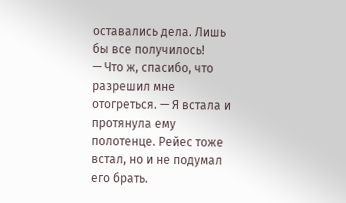оставались дела. Лишь бы все получилось!
— Что ж, спасибо, что разрешил мне отогреться. — Я встала и протянула ему полотенце. Рейес тоже встал, но и не подумал его брать.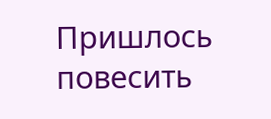Пришлось повесить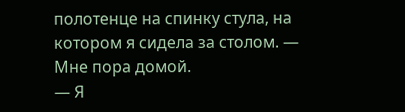полотенце на спинку стула, на котором я сидела за столом. — Мне пора домой.
— Я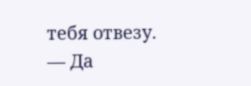тебя отвезу.
— Да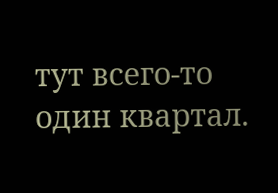тут всего-то один квартал.